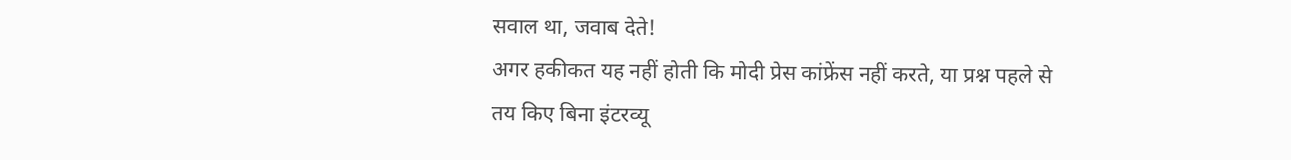सवाल था, जवाब देते!
अगर हकीकत यह नहीं होती कि मोदी प्रेस कांफ्रेंस नहीं करते, या प्रश्न पहले से तय किए बिना इंटरव्यू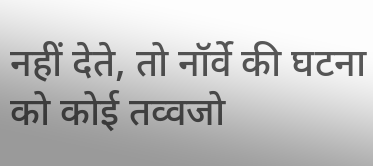नहीं देते, तो नॉर्वे की घटना को कोई तव्वजो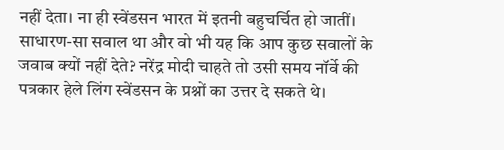नहीं देता। ना ही स्वेंडसन भारत में इतनी बहुचर्चित हो जातीं। साधारण-सा सवाल था और वो भी यह कि आप कुछ सवालों के जवाब क्यों नहीं देते? नरेंद्र मोदी चाहते तो उसी समय नॉर्वे की पत्रकार हेले लिंग स्वेंडसन के प्रश्नों का उत्तर दे सकते थे।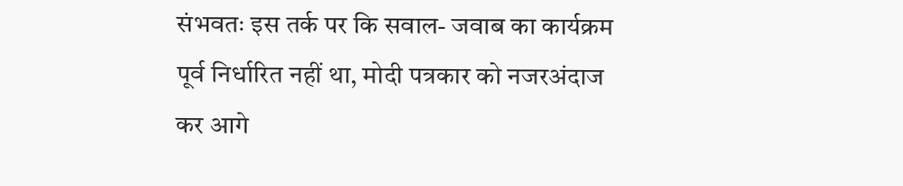संभवतः इस तर्क पर कि सवाल- जवाब का कार्यक्रम पूर्व निर्धारित नहीं था, मोदी पत्रकार को नजरअंदाज कर आगे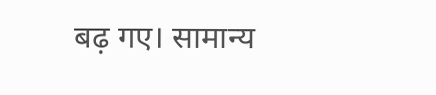बढ़ गए। सामान्य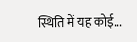स्थिति में यह कोई...